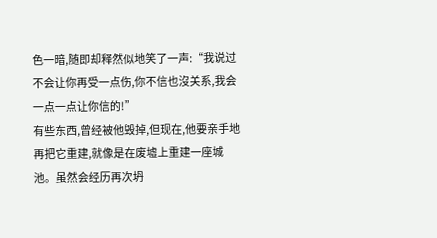色一暗,随即却释然似地笑了一声:“我说过不会让你再受一点伤,你不信也沒关系,我会一点一点让你信的!”
有些东西,曾经被他毁掉,但现在,他要亲手地再把它重建,就像是在废墟上重建一座城池。虽然会经历再次坍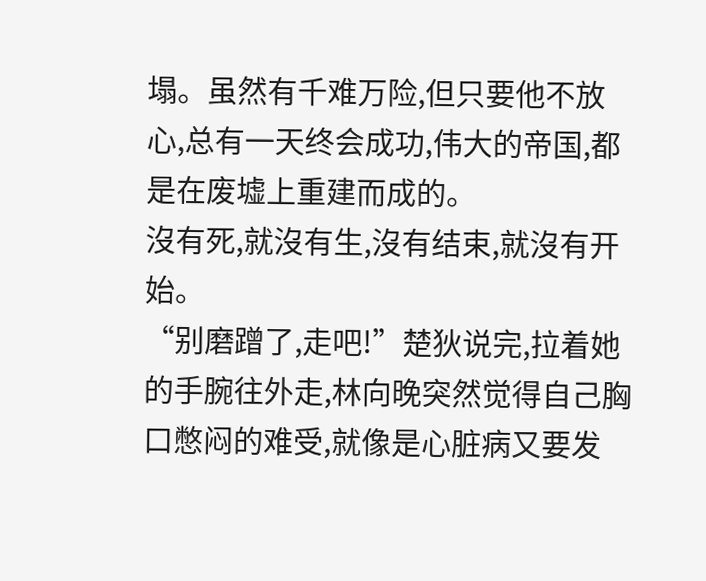塌。虽然有千难万险,但只要他不放心,总有一天终会成功,伟大的帝国,都是在废墟上重建而成的。
沒有死,就沒有生,沒有结束,就沒有开始。
“别磨蹭了,走吧!”楚狄说完,拉着她的手腕往外走,林向晚突然觉得自己胸口憋闷的难受,就像是心脏病又要发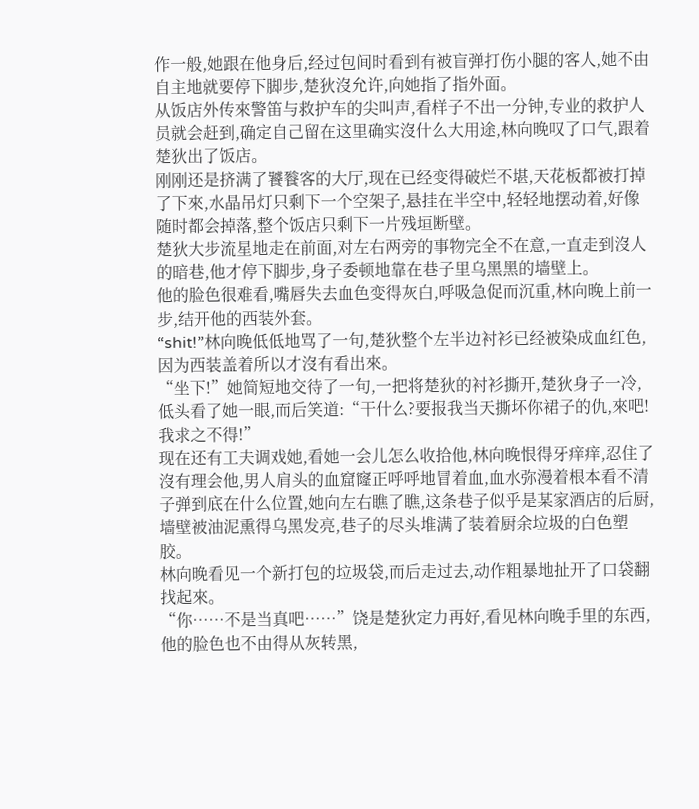作一般,她跟在他身后,经过包间时看到有被盲弹打伤小腿的客人,她不由自主地就要停下脚步,楚狄沒允许,向她指了指外面。
从饭店外传來警笛与救护车的尖叫声,看样子不出一分钟,专业的救护人员就会赶到,确定自己留在这里确实沒什么大用途,林向晚叹了口气,跟着楚狄出了饭店。
刚刚还是挤满了饕餮客的大厅,现在已经变得破烂不堪,天花板都被打掉了下來,水晶吊灯只剩下一个空架子,悬挂在半空中,轻轻地摆动着,好像随时都会掉落,整个饭店只剩下一片残垣断壁。
楚狄大步流星地走在前面,对左右两旁的事物完全不在意,一直走到沒人的暗巷,他才停下脚步,身子委顿地靠在巷子里乌黑黑的墙壁上。
他的脸色很难看,嘴唇失去血色变得灰白,呼吸急促而沉重,林向晚上前一步,结开他的西装外套。
“shit!”林向晚低低地骂了一句,楚狄整个左半边衬衫已经被染成血红色,因为西装盖着所以才沒有看出來。
“坐下!”她简短地交待了一句,一把将楚狄的衬衫撕开,楚狄身子一冷,低头看了她一眼,而后笑道:“干什么?要报我当天撕坏你裙子的仇,來吧!我求之不得!”
现在还有工夫调戏她,看她一会儿怎么收拾他,林向晚恨得牙痒痒,忍住了沒有理会他,男人肩头的血窟窿正呼呼地冒着血,血水弥漫着根本看不清子弹到底在什么位置,她向左右瞧了瞧,这条巷子似乎是某家酒店的后厨,墙壁被油泥熏得乌黑发亮,巷子的尽头堆满了装着厨余垃圾的白色塑胶。
林向晚看见一个新打包的垃圾袋,而后走过去,动作粗暴地扯开了口袋翻找起來。
“你……不是当真吧……”饶是楚狄定力再好,看见林向晚手里的东西,他的脸色也不由得从灰转黑,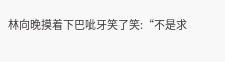林向晚摸着下巴呲牙笑了笑:“不是求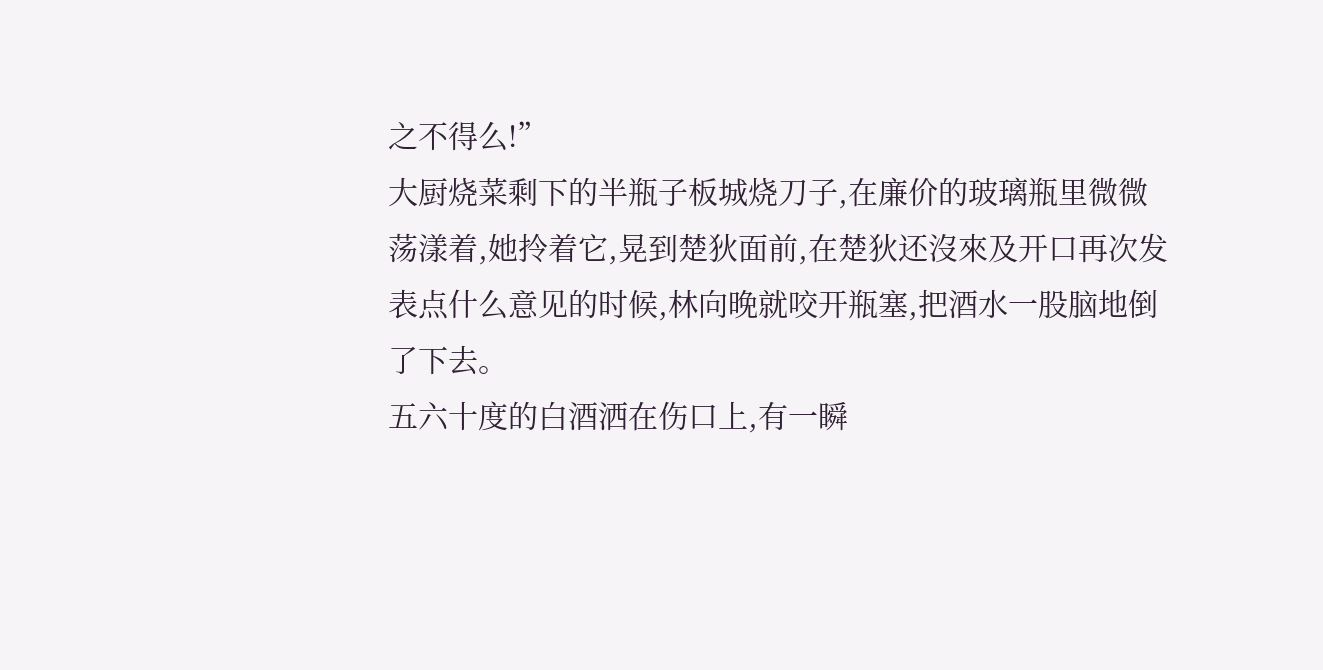之不得么!”
大厨烧菜剩下的半瓶子板城烧刀子,在廉价的玻璃瓶里微微荡漾着,她拎着它,晃到楚狄面前,在楚狄还沒來及开口再次发表点什么意见的时候,林向晚就咬开瓶塞,把酒水一股脑地倒了下去。
五六十度的白酒洒在伤口上,有一瞬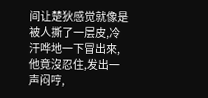间让楚狄感觉就像是被人撕了一层皮,冷汗哗地一下冒出來,他竟沒忍住,发出一声闷哼,